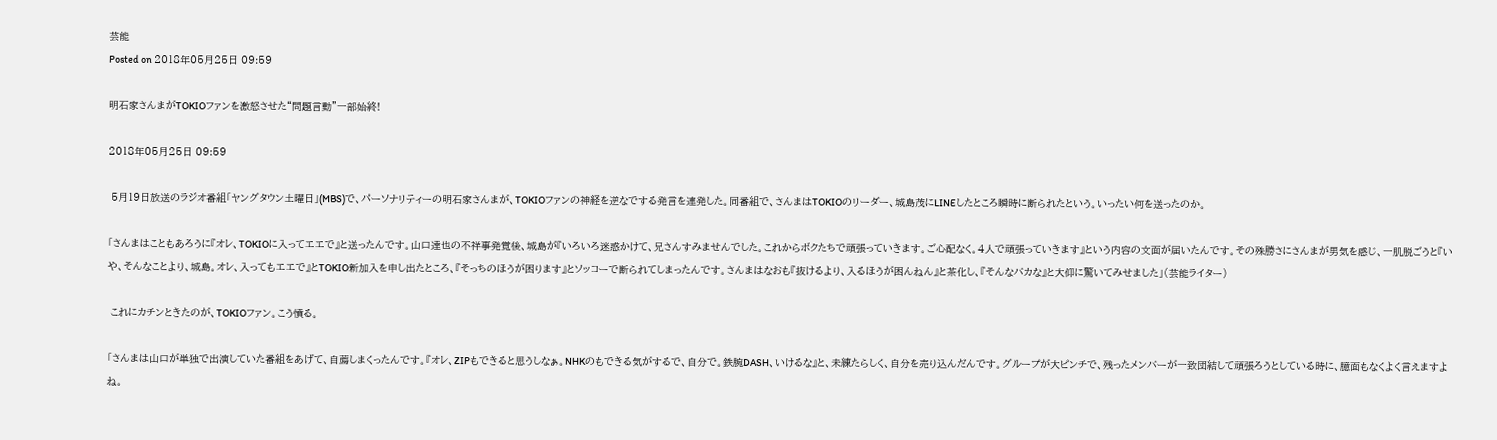芸能
Posted on 2018年05月25日 09:59

明石家さんまがTOKIOファンを激怒させた“問題言動”一部始終!

2018年05月25日 09:59

 5月19日放送のラジオ番組「ヤングタウン土曜日」(MBS)で、パーソナリティーの明石家さんまが、TOKIOファンの神経を逆なでする発言を連発した。同番組で、さんまはTOKIOのリーダー、城島茂にLINEしたところ瞬時に断られたという。いったい何を送ったのか。

「さんまはこともあろうに『オレ、TOKIOに入ってエエで』と送ったんです。山口達也の不祥事発覚後、城島が『いろいろ迷惑かけて、兄さんすみませんでした。これからボクたちで頑張っていきます。ご心配なく。4人で頑張っていきます』という内容の文面が届いたんです。その殊勝さにさんまが男気を感じ、一肌脱ごうと『いや、そんなことより、城島。オレ、入ってもエエで』とTOKIO新加入を申し出たところ、『そっちのほうが困ります』とソッコーで断られてしまったんです。さんまはなおも『抜けるより、入るほうが困んねん』と茶化し、『そんなバカな』と大仰に驚いてみせました」(芸能ライター)

 これにカチンときたのが、TOKIOファン。こう憤る。

「さんまは山口が単独で出演していた番組をあげて、自薦しまくったんです。『オレ、ZIPもできると思うしなぁ。NHKのもできる気がするで、自分で。鉄腕DASH、いけるな』と、未練たらしく、自分を売り込んだんです。グループが大ピンチで、残ったメンバーが一致団結して頑張ろうとしている時に、臆面もなくよく言えますよね。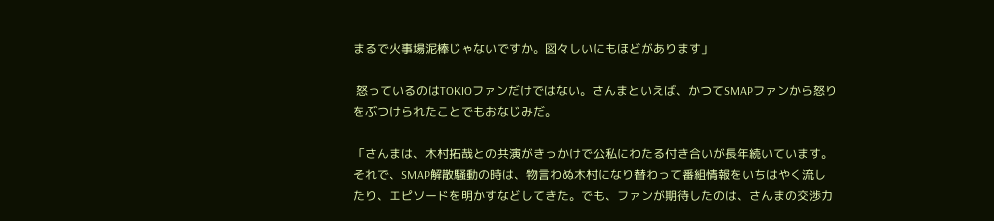まるで火事場泥棒じゃないですか。図々しいにもほどがあります」

 怒っているのはTOKIOファンだけではない。さんまといえば、かつてSMAPファンから怒りをぶつけられたことでもおなじみだ。

「さんまは、木村拓哉との共演がきっかけで公私にわたる付き合いが長年続いています。それで、SMAP解散騒動の時は、物言わぬ木村になり替わって番組情報をいちはやく流したり、エピソードを明かすなどしてきた。でも、ファンが期待したのは、さんまの交渉力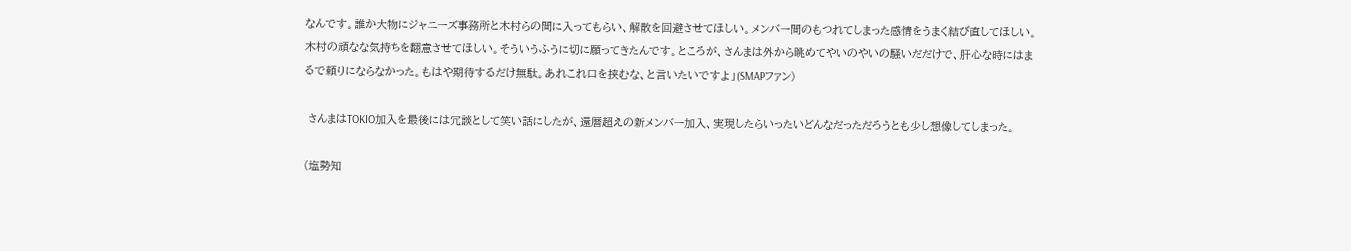なんです。誰か大物にジャニーズ事務所と木村らの間に入ってもらい、解散を回避させてほしい。メンバー間のもつれてしまった感情をうまく結び直してほしい。木村の頑なな気持ちを翻意させてほしい。そういうふうに切に願ってきたんです。ところが、さんまは外から眺めてやいのやいの騒いだだけで、肝心な時にはまるで頼りにならなかった。もはや期待するだけ無駄。あれこれ口を挟むな、と言いたいですよ」(SMAPファン)

 さんまはTOKIO加入を最後には冗談として笑い話にしたが、還暦超えの新メンバー加入、実現したらいったいどんなだっただろうとも少し想像してしまった。

(塩勢知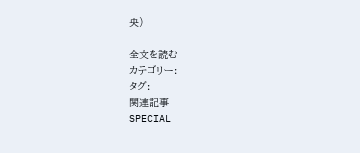央)

全文を読む
カテゴリー:
タグ:
関連記事
SPECIAL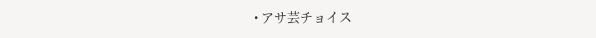• アサ芸チョイス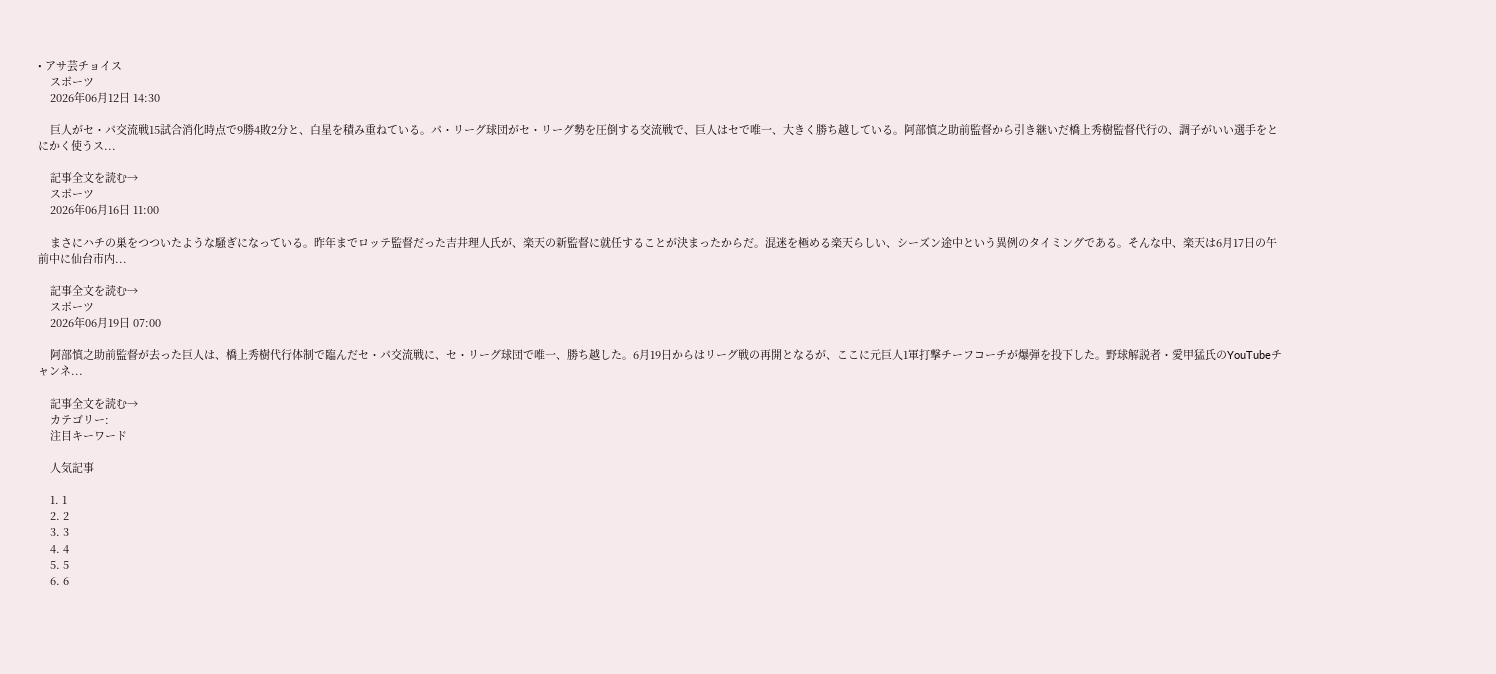• アサ芸チョイス
    スポーツ
    2026年06月12日 14:30

    巨人がセ・パ交流戦15試合消化時点で9勝4敗2分と、白星を積み重ねている。パ・リーグ球団がセ・リーグ勢を圧倒する交流戦で、巨人はセで唯一、大きく勝ち越している。阿部慎之助前監督から引き継いだ橋上秀樹監督代行の、調子がいい選手をとにかく使うス...

    記事全文を読む→
    スポーツ
    2026年06月16日 11:00

    まさにハチの巣をつついたような騒ぎになっている。昨年までロッテ監督だった吉井理人氏が、楽天の新監督に就任することが決まったからだ。混迷を極める楽天らしい、シーズン途中という異例のタイミングである。そんな中、楽天は6月17日の午前中に仙台市内...

    記事全文を読む→
    スポーツ
    2026年06月19日 07:00

    阿部慎之助前監督が去った巨人は、橋上秀樹代行体制で臨んだセ・パ交流戦に、セ・リーグ球団で唯一、勝ち越した。6月19日からはリーグ戦の再開となるが、ここに元巨人1軍打撃チーフコーチが爆弾を投下した。野球解説者・愛甲猛氏のYouTubeチャンネ...

    記事全文を読む→
    カテゴリー:
    注目キーワード

    人気記事

    1. 1
    2. 2
    3. 3
    4. 4
    5. 5
    6. 6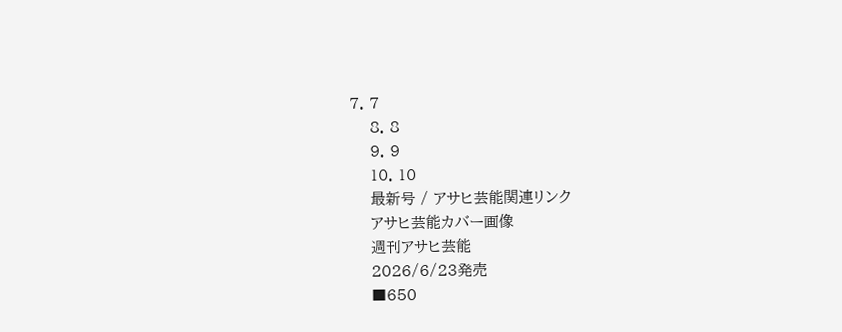7. 7
    8. 8
    9. 9
    10. 10
    最新号 / アサヒ芸能関連リンク
    アサヒ芸能カバー画像
    週刊アサヒ芸能
    2026/6/23発売
    ■650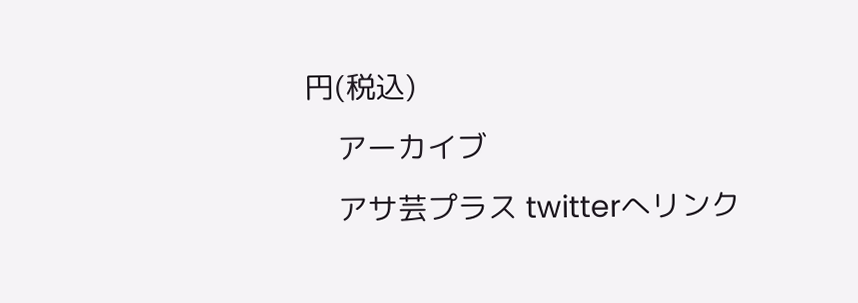円(税込)
    アーカイブ
    アサ芸プラス twitterへリンク